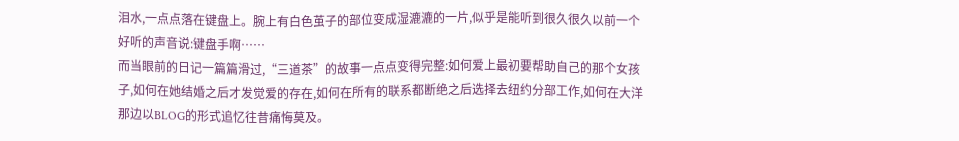泪水,一点点落在键盘上。腕上有白色茧子的部位变成湿漉漉的一片,似乎是能听到很久很久以前一个好听的声音说:键盘手啊……
而当眼前的日记一篇篇滑过,“三道茶”的故事一点点变得完整:如何爱上最初要帮助自己的那个女孩子,如何在她结婚之后才发觉爱的存在,如何在所有的联系都断绝之后选择去纽约分部工作,如何在大洋那边以BLOG的形式追忆往昔痛悔莫及。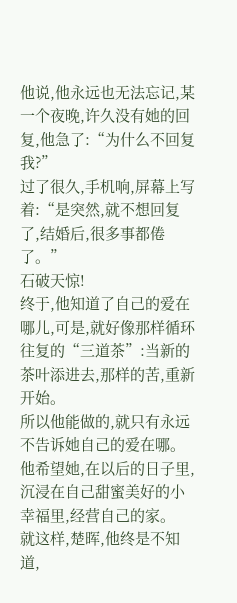他说,他永远也无法忘记,某一个夜晚,许久没有她的回复,他急了:“为什么不回复我?”
过了很久,手机响,屏幕上写着:“是突然,就不想回复了,结婚后,很多事都倦了。”
石破天惊!
终于,他知道了自己的爱在哪儿,可是,就好像那样循环往复的“三道茶”:当新的茶叶添进去,那样的苦,重新开始。
所以他能做的,就只有永远不告诉她自己的爱在哪。他希望她,在以后的日子里,沉浸在自己甜蜜美好的小幸福里,经营自己的家。
就这样,楚晖,他终是不知道,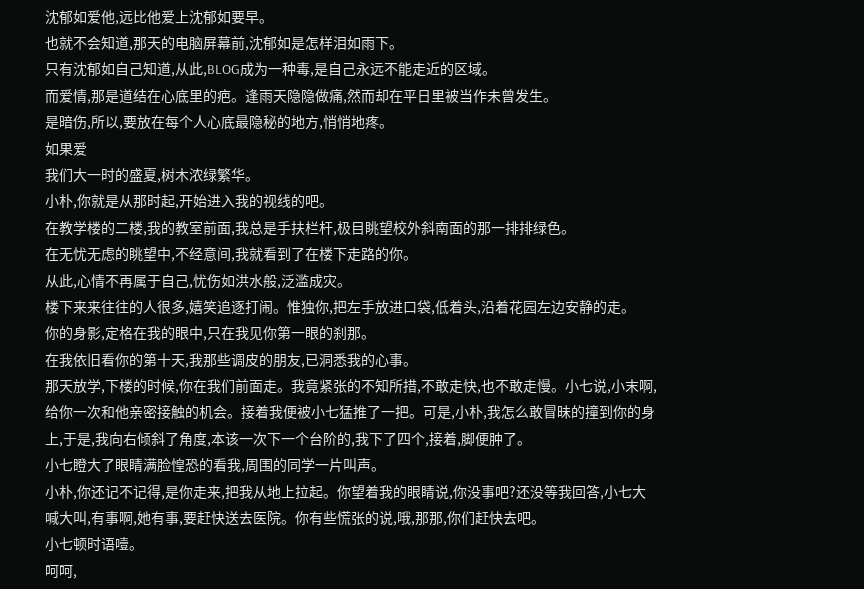沈郁如爱他,远比他爱上沈郁如要早。
也就不会知道,那天的电脑屏幕前,沈郁如是怎样泪如雨下。
只有沈郁如自己知道,从此,BLOG成为一种毒,是自己永远不能走近的区域。
而爱情,那是道结在心底里的疤。逢雨天隐隐做痛,然而却在平日里被当作未曾发生。
是暗伤,所以,要放在每个人心底最隐秘的地方,悄悄地疼。
如果爱
我们大一时的盛夏,树木浓绿繁华。
小朴,你就是从那时起,开始进入我的视线的吧。
在教学楼的二楼,我的教室前面,我总是手扶栏杆,极目眺望校外斜南面的那一排排绿色。
在无忧无虑的眺望中,不经意间,我就看到了在楼下走路的你。
从此,心情不再属于自己,忧伤如洪水般,泛滥成灾。
楼下来来往往的人很多,嬉笑追逐打闹。惟独你,把左手放进口袋,低着头,沿着花园左边安静的走。
你的身影,定格在我的眼中,只在我见你第一眼的刹那。
在我依旧看你的第十天,我那些调皮的朋友,已洞悉我的心事。
那天放学,下楼的时候,你在我们前面走。我竟紧张的不知所措,不敢走快,也不敢走慢。小七说,小末啊,给你一次和他亲密接触的机会。接着我便被小七猛推了一把。可是,小朴,我怎么敢冒昧的撞到你的身上,于是,我向右倾斜了角度,本该一次下一个台阶的,我下了四个,接着,脚便肿了。
小七瞪大了眼睛满脸惶恐的看我,周围的同学一片叫声。
小朴,你还记不记得,是你走来,把我从地上拉起。你望着我的眼睛说,你没事吧?还没等我回答,小七大喊大叫,有事啊,她有事,要赶快送去医院。你有些慌张的说,哦,那那,你们赶快去吧。
小七顿时语噎。
呵呵,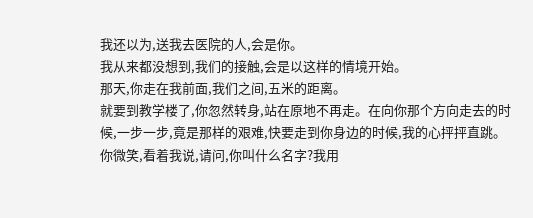我还以为,送我去医院的人,会是你。
我从来都没想到,我们的接触,会是以这样的情境开始。
那天,你走在我前面,我们之间,五米的距离。
就要到教学楼了,你忽然转身,站在原地不再走。在向你那个方向走去的时候,一步一步,竟是那样的艰难,快要走到你身边的时候,我的心抨抨直跳。你微笑,看着我说,请问,你叫什么名字?我用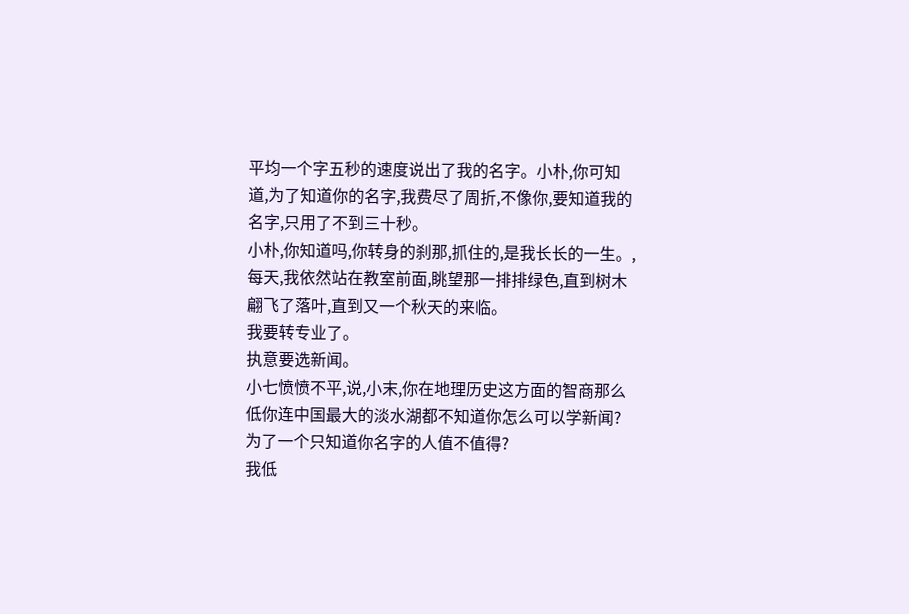平均一个字五秒的速度说出了我的名字。小朴,你可知道,为了知道你的名字,我费尽了周折,不像你,要知道我的名字,只用了不到三十秒。
小朴,你知道吗,你转身的刹那,抓住的,是我长长的一生。,
每天,我依然站在教室前面,眺望那一排排绿色,直到树木翩飞了落叶,直到又一个秋天的来临。
我要转专业了。
执意要选新闻。
小七愤愤不平,说,小末,你在地理历史这方面的智商那么低你连中国最大的淡水湖都不知道你怎么可以学新闻?为了一个只知道你名字的人值不值得?
我低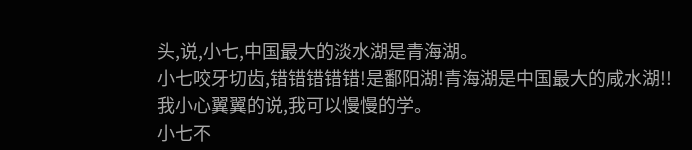头,说,小七,中国最大的淡水湖是青海湖。
小七咬牙切齿,错错错错错!是鄱阳湖!青海湖是中国最大的咸水湖!!
我小心翼翼的说,我可以慢慢的学。
小七不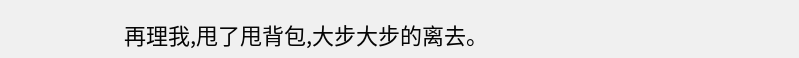再理我,甩了甩背包,大步大步的离去。